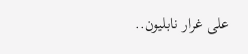على غرار نابليون..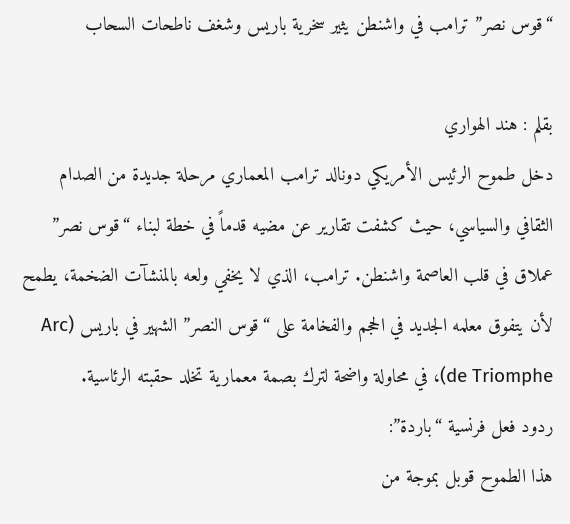“قوس نصر” ترامب في واشنطن يثير سخرية باريس وشغف ناطحات السحاب

بقلم : هند الهواري
دخل طموح الرئيس الأمريكي دونالد ترامب المعماري مرحلة جديدة من الصدام الثقافي والسياسي، حيث كشفت تقارير عن مضيه قدماً في خطة لبناء “قوس نصر” عملاق في قلب العاصمة واشنطن. ترامب، الذي لا يخفي ولعه بالمنشآت الضخمة، يطمح لأن يتفوق معلمه الجديد في الحجم والفخامة على “قوس النصر” الشهير في باريس (Arc de Triomphe)، في محاولة واضحة لترك بصمة معمارية تخلد حقبته الرئاسية.
ردود فعل فرنسية “باردة”:
هذا الطموح قوبل بموجة من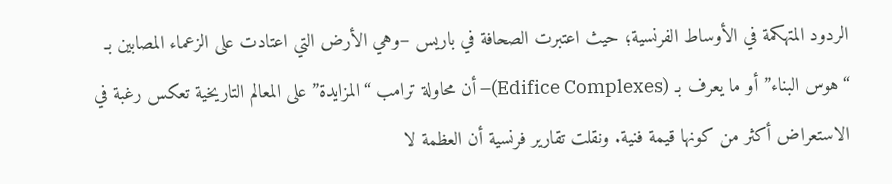الردود المتهكمة في الأوساط الفرنسية؛ حيث اعتبرت الصحافة في باريس –وهي الأرض التي اعتادت على الزعماء المصابين بـ “هوس البناء” أو ما يعرف بـ (Edifice Complexes)– أن محاولة ترامب “المزايدة” على المعالم التاريخية تعكس رغبة في الاستعراض أكثر من كونها قيمة فنية. ونقلت تقارير فرنسية أن العظمة لا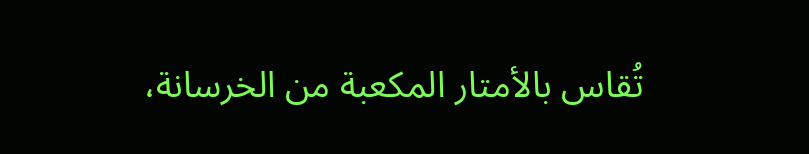تُقاس بالأمتار المكعبة من الخرسانة،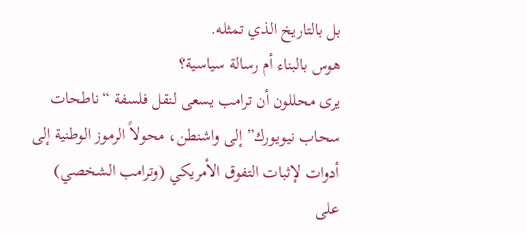بل بالتاريخ الذي تمثله.
هوس بالبناء أم رسالة سياسية؟
يرى محللون أن ترامب يسعى لنقل فلسفة “ناطحات سحاب نيويورك” إلى واشنطن، محولاً الرموز الوطنية إلى أدوات لإثبات التفوق الأمريكي (وترامب الشخصي) على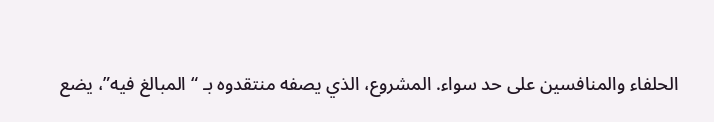الحلفاء والمنافسين على حد سواء. المشروع، الذي يصفه منتقدوه بـ “المبالغ فيه”، يضع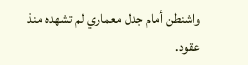واشنطن أمام جدل معماري لم تشهده منذ عقود.